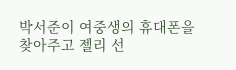박서준이 여중생의 휴대폰을 찾아주고 젤리 선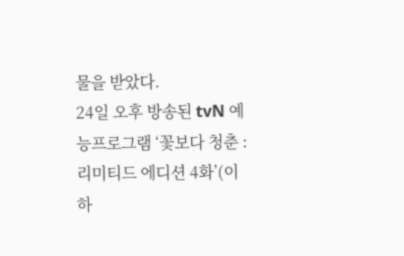물을 받았다.
24일 오후 방송된 tvN 예능프로그램 ‘꽃보다 청춘 : 리미티드 에디션 4화’(이하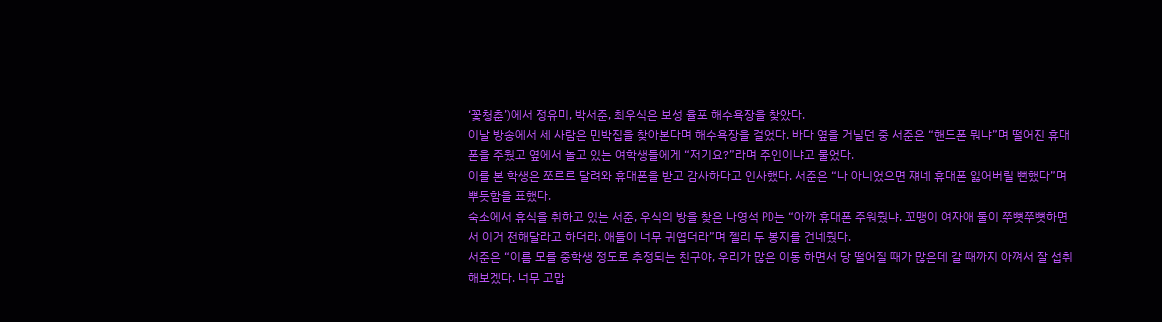‘꽃청춘’)에서 정유미, 박서준, 최우식은 보성 율포 해수욕장을 찾았다.
이날 방송에서 세 사람은 민박집을 찾아본다며 해수욕장을 걸었다. 바다 옆을 거닐던 중 서준은 “핸드폰 뭐냐”며 떨어진 휴대폰을 주웠고 옆에서 놀고 있는 여학생들에게 “저기요?”라며 주인이냐고 물었다.
이를 본 학생은 쪼르르 달려와 휴대폰을 받고 감사하다고 인사했다. 서준은 “나 아니었으면 쟤네 휴대폰 잃어버릴 뻔했다”며 뿌듯함을 표했다.
숙소에서 휴식을 취하고 있는 서준, 우식의 방을 찾은 나영석 PD는 “아까 휴대폰 주워줬냐. 꼬맹이 여자애 둘이 쭈뼛쭈뼛하면서 이거 전해달라고 하더라. 애들이 너무 귀엽더라”며 젤리 두 봉지를 건네줬다.
서준은 “이름 모를 중학생 정도로 추정되는 친구야, 우리가 많은 이동 하면서 당 떨어질 때가 많은데 갈 때까지 아껴서 잘 섭취해보겠다. 너무 고맙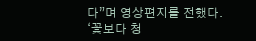다”며 영상편지를 전했다.
‘꽃보다 청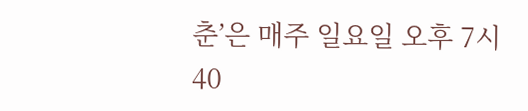춘’은 매주 일요일 오후 7시 40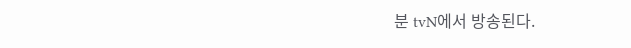분 tvN에서 방송된다.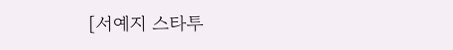[서예지 스타투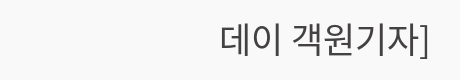데이 객원기자]